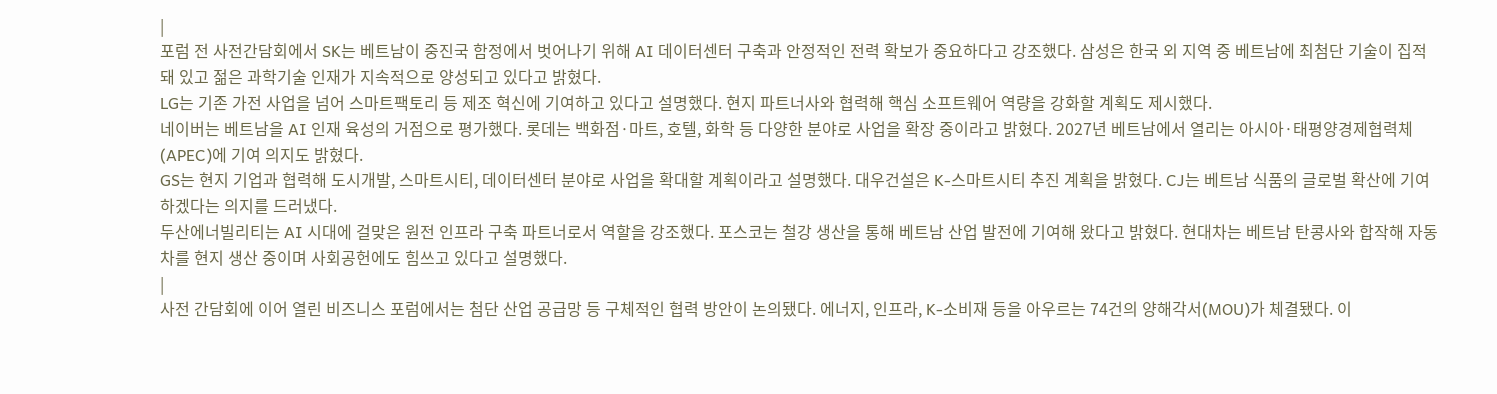|
포럼 전 사전간담회에서 SK는 베트남이 중진국 함정에서 벗어나기 위해 AI 데이터센터 구축과 안정적인 전력 확보가 중요하다고 강조했다. 삼성은 한국 외 지역 중 베트남에 최첨단 기술이 집적돼 있고 젊은 과학기술 인재가 지속적으로 양성되고 있다고 밝혔다.
LG는 기존 가전 사업을 넘어 스마트팩토리 등 제조 혁신에 기여하고 있다고 설명했다. 현지 파트너사와 협력해 핵심 소프트웨어 역량을 강화할 계획도 제시했다.
네이버는 베트남을 AI 인재 육성의 거점으로 평가했다. 롯데는 백화점·마트, 호텔, 화학 등 다양한 분야로 사업을 확장 중이라고 밝혔다. 2027년 베트남에서 열리는 아시아·태평양경제협력체(APEC)에 기여 의지도 밝혔다.
GS는 현지 기업과 협력해 도시개발, 스마트시티, 데이터센터 분야로 사업을 확대할 계획이라고 설명했다. 대우건설은 K-스마트시티 추진 계획을 밝혔다. CJ는 베트남 식품의 글로벌 확산에 기여하겠다는 의지를 드러냈다.
두산에너빌리티는 AI 시대에 걸맞은 원전 인프라 구축 파트너로서 역할을 강조했다. 포스코는 철강 생산을 통해 베트남 산업 발전에 기여해 왔다고 밝혔다. 현대차는 베트남 탄콩사와 합작해 자동차를 현지 생산 중이며 사회공헌에도 힘쓰고 있다고 설명했다.
|
사전 간담회에 이어 열린 비즈니스 포럼에서는 첨단 산업 공급망 등 구체적인 협력 방안이 논의됐다. 에너지, 인프라, K-소비재 등을 아우르는 74건의 양해각서(MOU)가 체결됐다. 이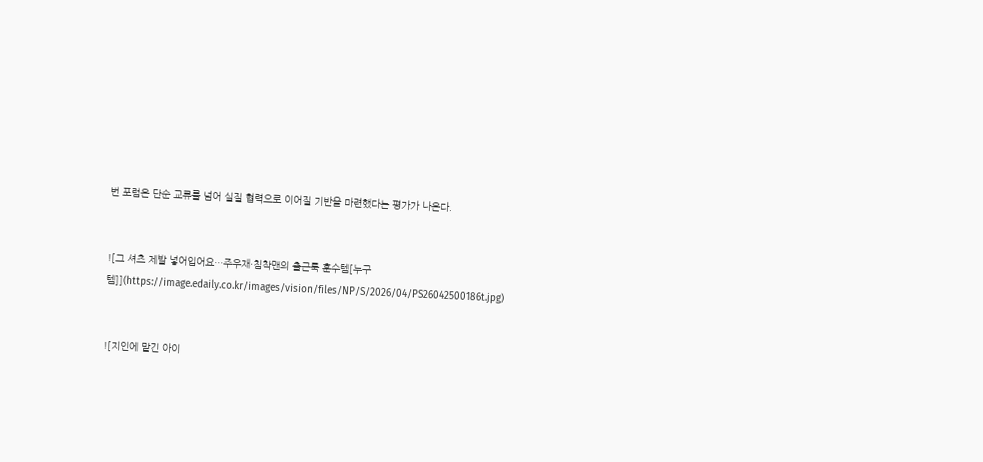번 포럼은 단순 교류를 넘어 실질 협력으로 이어질 기반을 마련했다는 평가가 나온다.


![그 셔츠 제발 넣어입어요…주우재·침착맨의 출근룩 훈수템[누구템]](https://image.edaily.co.kr/images/vision/files/NP/S/2026/04/PS26042500186t.jpg)


![지인에 맡긴 아이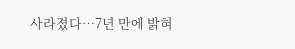사라졌다…7년 만에 밝혀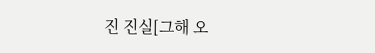진 진실[그해 오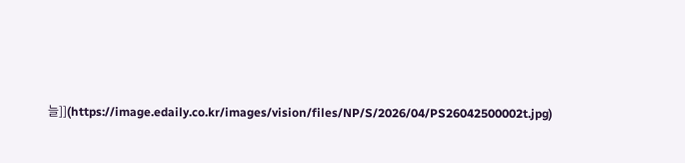늘]](https://image.edaily.co.kr/images/vision/files/NP/S/2026/04/PS26042500002t.jpg)